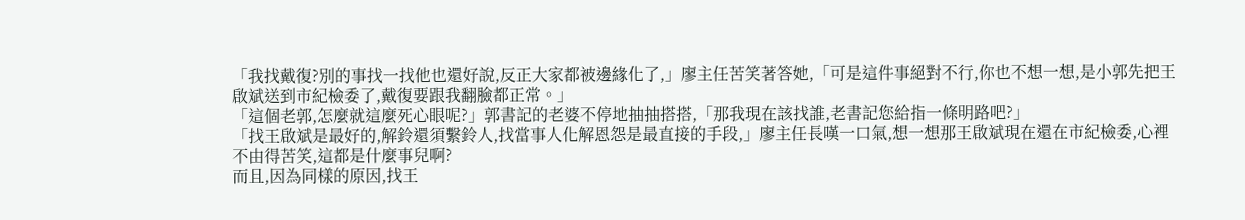「我找戴復?別的事找一找他也還好說,反正大家都被邊緣化了,」廖主任苦笑著答她,「可是這件事絕對不行,你也不想一想,是小郭先把王啟斌送到市紀檢委了,戴復要跟我翻臉都正常。」
「這個老郭,怎麼就這麼死心眼呢?」郭書記的老婆不停地抽抽搭搭,「那我現在該找誰,老書記您給指一條明路吧?」
「找王啟斌是最好的,解鈴還須繫鈴人,找當事人化解恩怨是最直接的手段,」廖主任長嘆一口氣,想一想那王啟斌現在還在市紀檢委,心裡不由得苦笑,這都是什麼事兒啊?
而且,因為同樣的原因,找王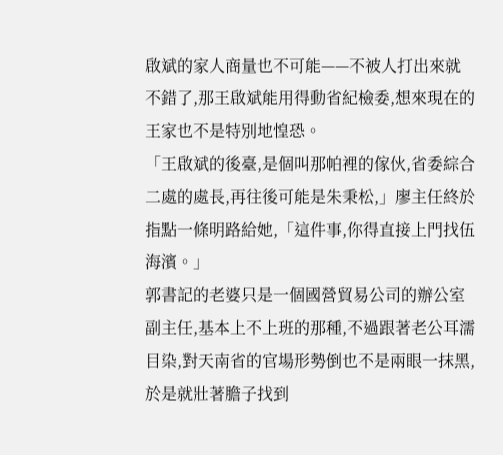啟斌的家人商量也不可能——不被人打出來就不錯了,那王啟斌能用得動省紀檢委,想來現在的王家也不是特別地惶恐。
「王啟斌的後臺,是個叫那帕裡的傢伙,省委綜合二處的處長,再往後可能是朱秉松,」廖主任終於指點一條明路給她,「這件事,你得直接上門找伍海濱。」
郭書記的老婆只是一個國營貿易公司的辦公室副主任,基本上不上班的那種,不過跟著老公耳濡目染,對天南省的官場形勢倒也不是兩眼一抹黑,於是就壯著膽子找到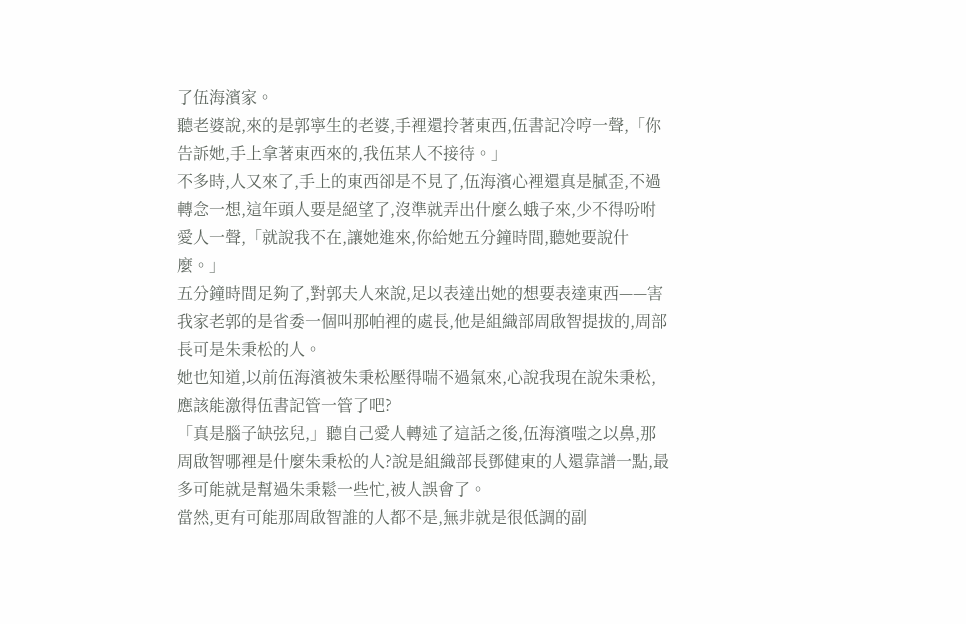了伍海濱家。
聽老婆說,來的是郭寧生的老婆,手裡還拎著東西,伍書記冷哼一聲,「你告訴她,手上拿著東西來的,我伍某人不接待。」
不多時,人又來了,手上的東西卻是不見了,伍海濱心裡還真是膩歪,不過轉念一想,這年頭人要是絕望了,沒準就弄出什麼么蛾子來,少不得吩咐愛人一聲,「就說我不在,讓她進來,你給她五分鐘時間,聽她要說什麼。」
五分鐘時間足夠了,對郭夫人來說,足以表達出她的想要表達東西——害我家老郭的是省委一個叫那帕裡的處長,他是組織部周啟智提拔的,周部長可是朱秉松的人。
她也知道,以前伍海濱被朱秉松壓得喘不過氣來,心說我現在說朱秉松,應該能激得伍書記管一管了吧?
「真是腦子缺弦兒,」聽自己愛人轉述了這話之後,伍海濱嗤之以鼻,那周啟智哪裡是什麼朱秉松的人?說是組織部長鄧健東的人還靠譜一點,最多可能就是幫過朱秉鬆一些忙,被人誤會了。
當然,更有可能那周啟智誰的人都不是,無非就是很低調的副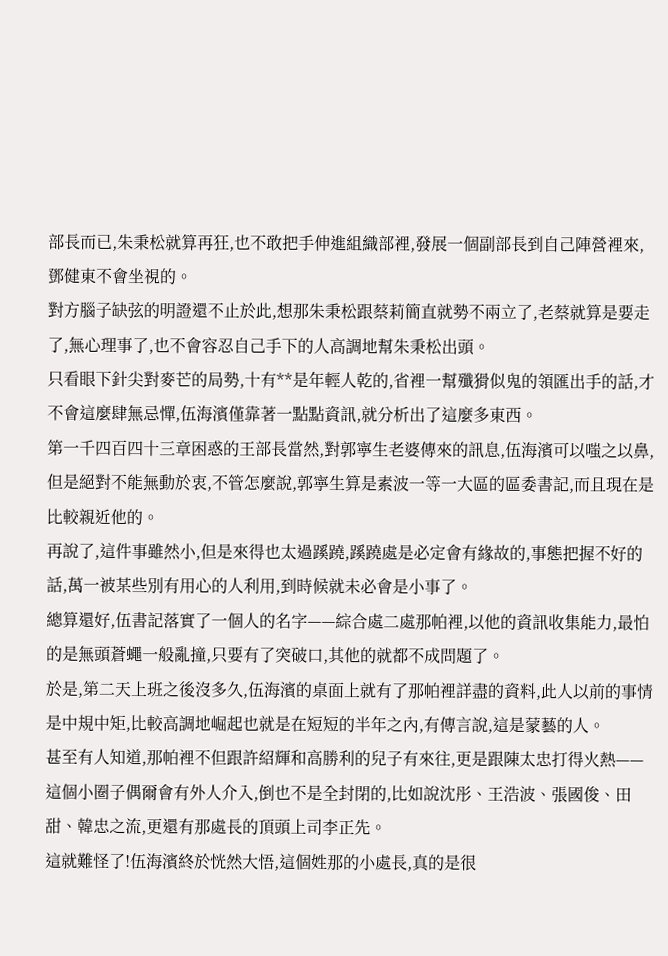部長而已,朱秉松就算再狂,也不敢把手伸進組織部裡,發展一個副部長到自己陣營裡來,鄧健東不會坐視的。
對方腦子缺弦的明證還不止於此,想那朱秉松跟蔡莉簡直就勢不兩立了,老蔡就算是要走了,無心理事了,也不會容忍自己手下的人高調地幫朱秉松出頭。
只看眼下針尖對麥芒的局勢,十有**是年輕人乾的,省裡一幫殲猾似鬼的領匯出手的話,才不會這麼肆無忌憚,伍海濱僅靠著一點點資訊,就分析出了這麼多東西。
第一千四百四十三章困惑的王部長當然,對郭寧生老婆傳來的訊息,伍海濱可以嗤之以鼻,但是絕對不能無動於衷,不管怎麼說,郭寧生算是素波一等一大區的區委書記,而且現在是比較親近他的。
再說了,這件事雖然小,但是來得也太過蹊蹺,蹊蹺處是必定會有緣故的,事態把握不好的話,萬一被某些別有用心的人利用,到時候就未必會是小事了。
總算還好,伍書記落實了一個人的名字——綜合處二處那帕裡,以他的資訊收集能力,最怕的是無頭蒼蠅一般亂撞,只要有了突破口,其他的就都不成問題了。
於是,第二天上班之後沒多久,伍海濱的桌面上就有了那帕裡詳盡的資料,此人以前的事情是中規中矩,比較高調地崛起也就是在短短的半年之內,有傳言說,這是蒙藝的人。
甚至有人知道,那帕裡不但跟許紹輝和高勝利的兒子有來往,更是跟陳太忠打得火熱——這個小圈子偶爾會有外人介入,倒也不是全封閉的,比如說沈彤、王浩波、張國俊、田甜、韓忠之流,更還有那處長的頂頭上司李正先。
這就難怪了!伍海濱終於恍然大悟,這個姓那的小處長,真的是很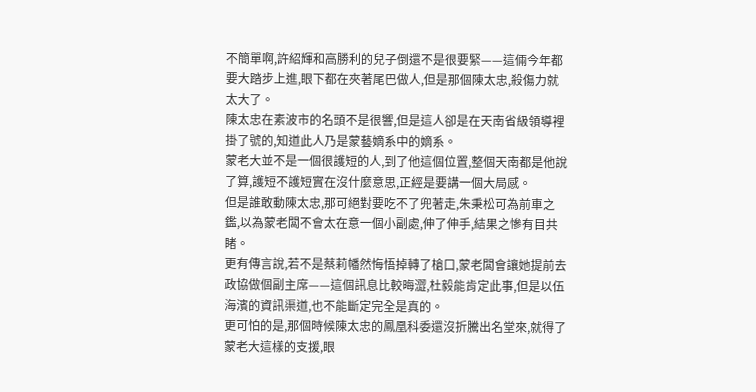不簡單啊,許紹輝和高勝利的兒子倒還不是很要緊——這倆今年都要大踏步上進,眼下都在夾著尾巴做人,但是那個陳太忠,殺傷力就太大了。
陳太忠在素波市的名頭不是很響,但是這人卻是在天南省級領導裡掛了號的,知道此人乃是蒙藝嫡系中的嫡系。
蒙老大並不是一個很護短的人,到了他這個位置,整個天南都是他說了算,護短不護短實在沒什麼意思,正經是要講一個大局感。
但是誰敢動陳太忠,那可絕對要吃不了兜著走,朱秉松可為前車之鑑,以為蒙老闆不會太在意一個小副處,伸了伸手,結果之慘有目共睹。
更有傳言說,若不是蔡莉幡然悔悟掉轉了槍口,蒙老闆會讓她提前去政協做個副主席——這個訊息比較晦澀,杜毅能肯定此事,但是以伍海濱的資訊渠道,也不能斷定完全是真的。
更可怕的是,那個時候陳太忠的鳳凰科委還沒折騰出名堂來,就得了蒙老大這樣的支援,眼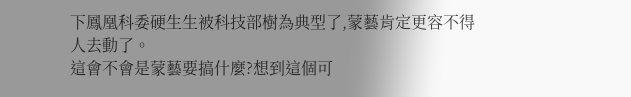下鳳凰科委硬生生被科技部樹為典型了,蒙藝肯定更容不得人去動了。
這會不會是蒙藝要搞什麼?想到這個可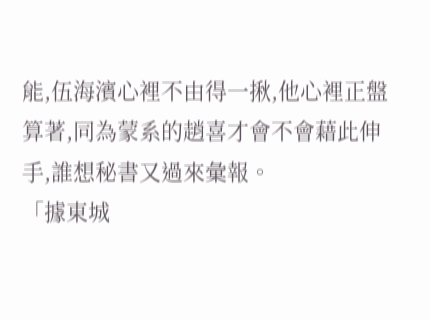能,伍海濱心裡不由得一揪,他心裡正盤算著,同為蒙系的趙喜才會不會藉此伸手,誰想秘書又過來彙報。
「據東城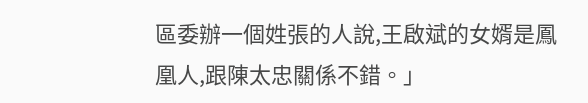區委辦一個姓張的人說,王啟斌的女婿是鳳凰人,跟陳太忠關係不錯。」